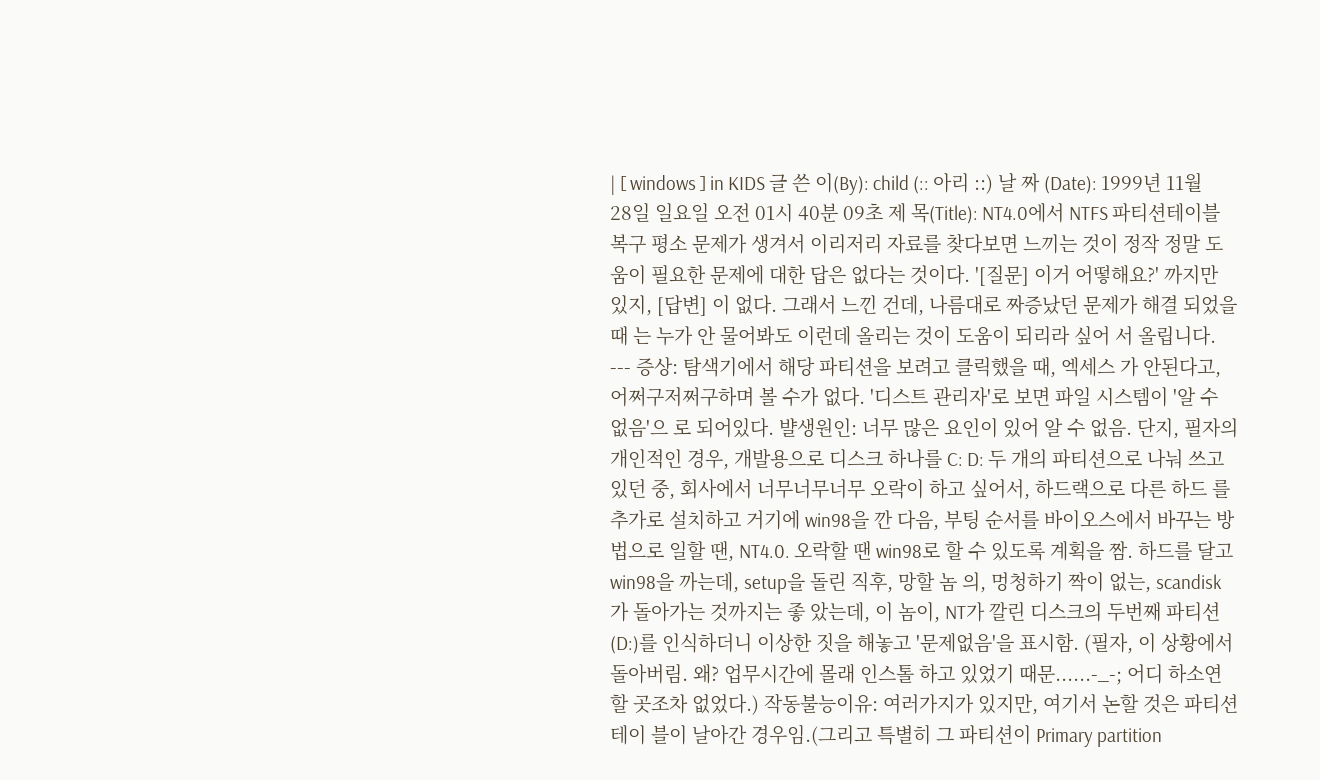| [ windows ] in KIDS 글 쓴 이(By): child (:: 아리 ::) 날 짜 (Date): 1999년 11월 28일 일요일 오전 01시 40분 09초 제 목(Title): NT4.0에서 NTFS 파티션테이블복구 평소 문제가 생겨서 이리저리 자료를 찾다보면 느끼는 것이 정작 정말 도움이 필요한 문제에 대한 답은 없다는 것이다. '[질문] 이거 어떻해요?' 까지만 있지, [답변] 이 없다. 그래서 느낀 건데, 나름대로 짜증났던 문제가 해결 되었을 때 는 누가 안 물어봐도 이런데 올리는 것이 도움이 되리라 싶어 서 올립니다. --- 증상: 탐색기에서 해당 파티션을 보려고 클릭했을 때, 엑세스 가 안된다고, 어쩌구저쩌구하며 볼 수가 없다. '디스트 관리자'로 보면 파일 시스템이 '알 수 없음'으 로 되어있다. 뱔생원인: 너무 많은 요인이 있어 알 수 없음. 단지, 필자의 개인적인 경우, 개발용으로 디스크 하나를 C: D: 두 개의 파티션으로 나눠 쓰고 있던 중, 회사에서 너무너무너무 오락이 하고 싶어서, 하드랙으로 다른 하드 를 추가로 설치하고 거기에 win98을 깐 다음, 부팅 순서를 바이오스에서 바꾸는 방법으로 일할 땐, NT4.0. 오락할 땐 win98로 할 수 있도록 계획을 짬. 하드를 달고 win98을 까는데, setup을 돌린 직후, 망할 놈 의, 멍청하기 짝이 없는, scandisk가 돌아가는 것까지는 좋 았는데, 이 놈이, NT가 깔린 디스크의 두번째 파티션(D:)를 인식하더니 이상한 짓을 해놓고 '문제없음'을 표시함. (필자, 이 상황에서 돌아버림. 왜? 업무시간에 몰래 인스톨 하고 있었기 때문......-_-; 어디 하소연할 곳조차 없었다.) 작동불능이유: 여러가지가 있지만, 여기서 논할 것은 파티션 테이 블이 날아간 경우임.(그리고 특별히 그 파티션이 Primary partition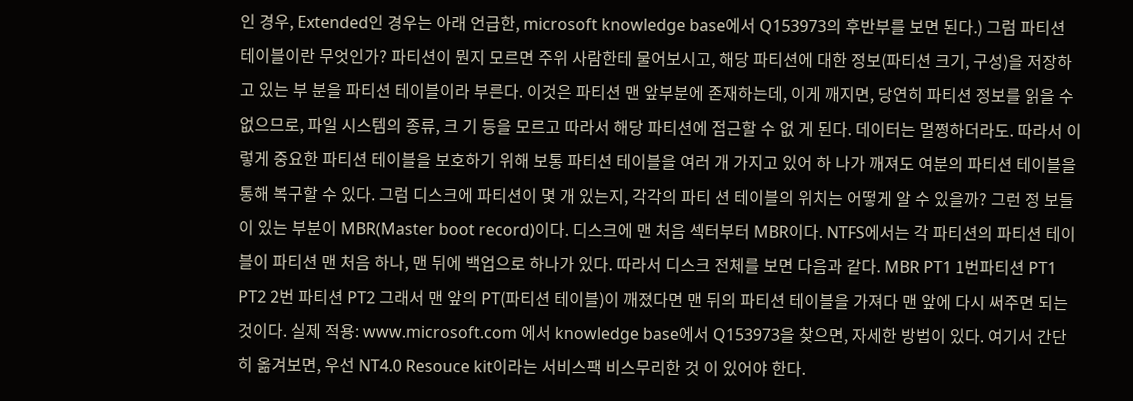인 경우, Extended인 경우는 아래 언급한, microsoft knowledge base에서 Q153973의 후반부를 보면 된다.) 그럼 파티션 테이블이란 무엇인가? 파티션이 뭔지 모르면 주위 사람한테 물어보시고, 해당 파티션에 대한 정보(파티션 크기, 구성)을 저장하고 있는 부 분을 파티션 테이블이라 부른다. 이것은 파티션 맨 앞부분에 존재하는데, 이게 깨지면, 당연히 파티션 정보를 읽을 수 없으므로, 파일 시스템의 종류, 크 기 등을 모르고 따라서 해당 파티션에 접근할 수 없 게 된다. 데이터는 멀쩡하더라도. 따라서 이렇게 중요한 파티션 테이블을 보호하기 위해 보통 파티션 테이블을 여러 개 가지고 있어 하 나가 깨져도 여분의 파티션 테이블을 통해 복구할 수 있다. 그럼 디스크에 파티션이 몇 개 있는지, 각각의 파티 션 테이블의 위치는 어떻게 알 수 있을까? 그런 정 보들이 있는 부분이 MBR(Master boot record)이다. 디스크에 맨 처음 섹터부터 MBR이다. NTFS에서는 각 파티션의 파티션 테이블이 파티션 맨 처음 하나, 맨 뒤에 백업으로 하나가 있다. 따라서 디스크 전체를 보면 다음과 같다. MBR PT1 1번파티션 PT1 PT2 2번 파티션 PT2 그래서 맨 앞의 PT(파티션 테이블)이 깨졌다면 맨 뒤의 파티션 테이블을 가져다 맨 앞에 다시 써주면 되는 것이다. 실제 적용: www.microsoft.com 에서 knowledge base에서 Q153973을 찾으면, 자세한 방법이 있다. 여기서 간단히 옮겨보면, 우선 NT4.0 Resouce kit이라는 서비스팩 비스무리한 것 이 있어야 한다.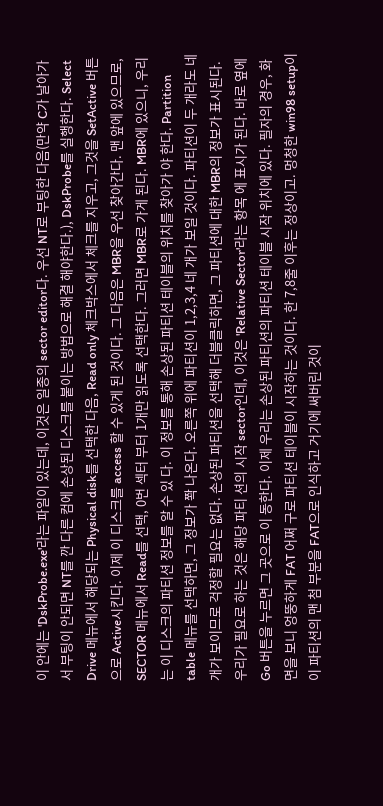이 안에는 'DskProbe.exe'라는 파일이 있는데, 이것은 일종의 sector editor다. 우선 NT로 부팅한 다음(만약 C가 날아가서 부팅이 안되면 NT를 깐 다른 컴에 손상된 디스크를 붙이는 방법으로 해결 해야한다.), DskProbe를 실행한다. Select Drive 메뉴에서 해당되는 Physical disk를 선택한 다음, Read only 체크박스에서 체크를 지우고, 그것을 SetActive 버튼으로 Active시킨다. 이제 이 디스크를 access 할 수 있게 된 것이다. 그 다음은 MBR을 우선 찾아간다. 맨 앞에 있으므로, SECTOR 메뉴에서 Read를 선택, 0번 섹터 부터 1개만 읽도록 선택한다. 그러면 MBR로 가게 된다. MBR에 있으니, 우리는 이 디스크의 파티션 정보를 알 수 있 다. 이 정보를 통해 손상된 파티션 테이블의 위치를 찾아가 야 한다. Partition table 메뉴를 선택하면, 그 정보가 쫙 나온다. 오른쪽 위에 파티션이 1,2,3,4 네 개가 보일 것이다. 파티션이 두 개라도 네 개가 보이므로 걱정할 필요는 없다. 손상된 파티션을 선택해 더블클릭하면, 그 파티션에 대한 MBR의 정보가 표시된다. 우리가 필요로 하는 것은 해당 파티 션의 시작 sector인데, 이것은 'Relative Sector'라는 항목 에 표시가 된다. 바로 옆에 Go 버튼을 누르면 그 곳으로 이 동한다. 이제 우리는 손상된 파티션의 파티션 테이블 시작 위치에 있다. 필자의 경우, 화면을 보니 엉뚱하게 FAT 어쩌 구로 파티션 테이블이 시작하는 것이다. 한 7,8줄 이후는 정상이고. 멍청한 win98 setup이 이 파티션의 맨 첨 부분을 FAT으로 인식하고 거기에 써버린 것이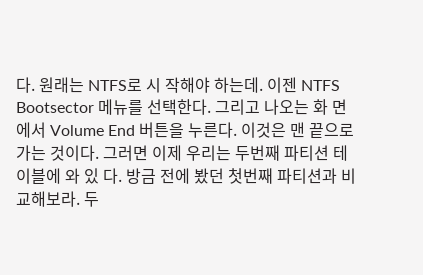다. 원래는 NTFS로 시 작해야 하는데. 이젠 NTFS Bootsector 메뉴를 선택한다. 그리고 나오는 화 면에서 Volume End 버튼을 누른다. 이것은 맨 끝으로 가는 것이다. 그러면 이제 우리는 두번째 파티션 테이블에 와 있 다. 방금 전에 봤던 첫번째 파티션과 비교해보라. 두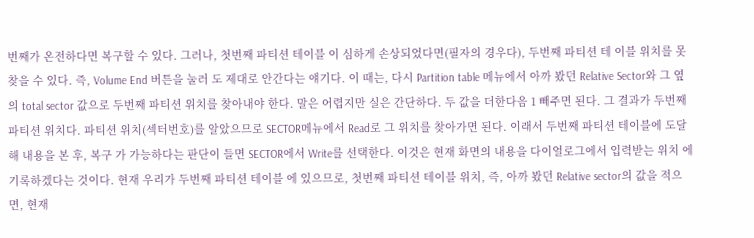번째가 온전하다면 복구할 수 있다. 그러나, 첫번째 파티션 테이블 이 심하게 손상되었다면(필자의 경우다), 두번째 파티션 테 이블 위치를 못찾을 수 있다. 즉, Volume End 버튼을 눌러 도 제대로 안간다는 얘기다. 이 때는, 다시 Partition table 메뉴에서 아까 봤던 Relative Sector와 그 옆의 total sector 값으로 두번째 파티션 위치를 찾아내야 한다. 말은 어렵지만 실은 간단하다. 두 값을 더한다음 1 빼주면 된다. 그 결과가 두번째 파티션 위치다. 파티션 위치(섹터번호)를 알았으므로 SECTOR메뉴에서 Read로 그 위치를 찾아가면 된다. 이래서 두번째 파티션 테이블에 도달해 내용을 본 후, 복구 가 가능하다는 판단이 들면 SECTOR에서 Write를 선택한다. 이것은 현재 화면의 내용을 다이얼로그에서 입력받는 위치 에 기록하겠다는 것이다. 현재 우리가 두번째 파티션 테이블 에 있으므로, 첫번째 파티션 테이블 위치, 즉, 아까 봤던 Relative sector의 값을 적으면, 현재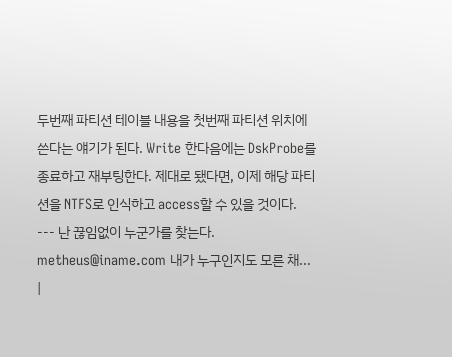두번째 파티션 테이블 내용을 첫번째 파티션 위치에 쓴다는 얘기가 된다. Write 한다음에는 DskProbe를 종료하고 재부팅한다. 제대로 됐다면, 이제 해당 파티션을 NTFS로 인식하고 access할 수 있을 것이다. --- 난 끊임없이 누군가를 찾는다. metheus@iname.com 내가 누구인지도 모른 채... |